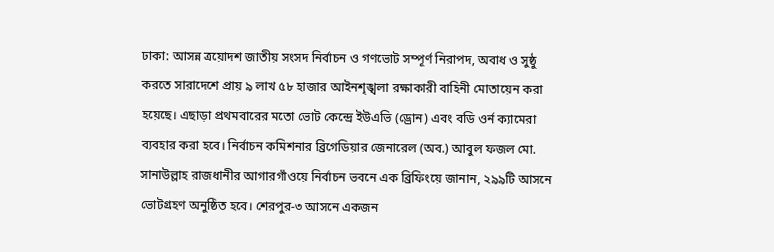ঢাকা: আসন্ন ত্রয়োদশ জাতীয় সংসদ নির্বাচন ও গণভোট সম্পূর্ণ নিরাপদ, অবাধ ও সুষ্ঠু করতে সারাদেশে প্রায় ৯ লাখ ৫৮ হাজার আইনশৃঙ্খলা রক্ষাকারী বাহিনী মোতায়েন করা হয়েছে। এছাড়া প্রথমবারের মতো ভোট কেন্দ্রে ইউএভি (ড্রোন) এবং বডি ওর্ন ক্যামেরা ব্যবহার করা হবে। নির্বাচন কমিশনার ব্রিগেডিয়ার জেনারেল (অব.) আবুল ফজল মো. সানাউল্লাহ রাজধানীর আগারগাঁওয়ে নির্বাচন ভবনে এক ব্রিফিংয়ে জানান, ২৯৯টি আসনে ভোটগ্রহণ অনুষ্ঠিত হবে। শেরপুর-৩ আসনে একজন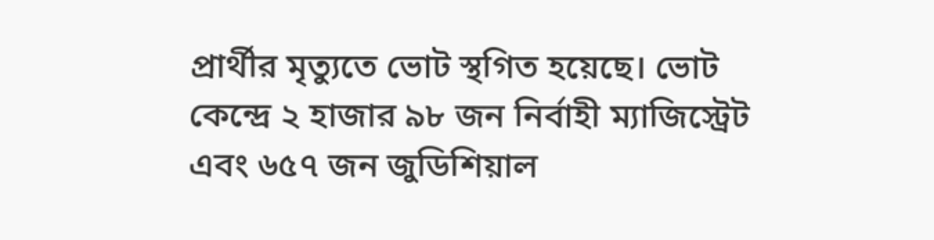প্রার্থীর মৃত্যুতে ভোট স্থগিত হয়েছে। ভোট কেন্দ্রে ২ হাজার ৯৮ জন নির্বাহী ম্যাজিস্ট্রেট এবং ৬৫৭ জন জুডিশিয়াল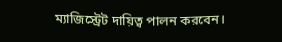ম্যাজিস্ট্রেট দায়িত্ব পালন করবেন।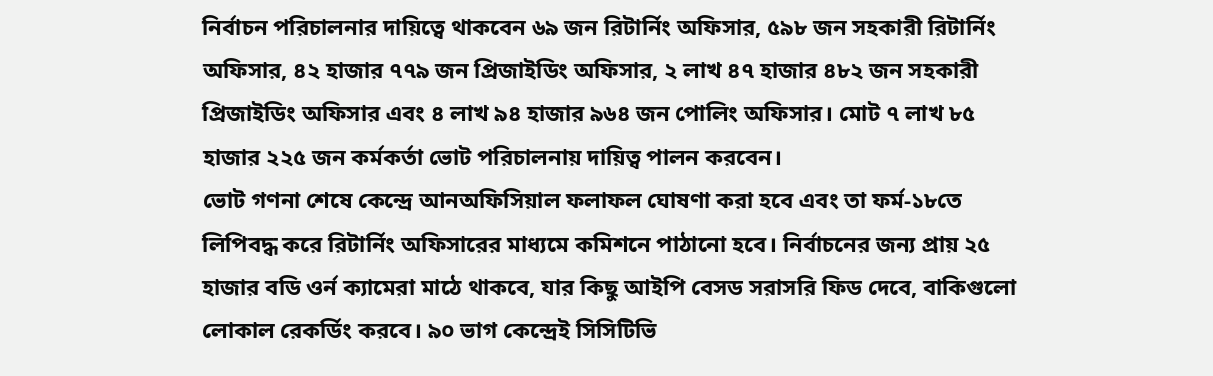নির্বাচন পরিচালনার দায়িত্বে থাকবেন ৬৯ জন রিটার্নিং অফিসার, ৫৯৮ জন সহকারী রিটার্নিং অফিসার, ৪২ হাজার ৭৭৯ জন প্রিজাইডিং অফিসার, ২ লাখ ৪৭ হাজার ৪৮২ জন সহকারী প্রিজাইডিং অফিসার এবং ৪ লাখ ৯৪ হাজার ৯৬৪ জন পোলিং অফিসার। মোট ৭ লাখ ৮৫ হাজার ২২৫ জন কর্মকর্তা ভোট পরিচালনায় দায়িত্ব পালন করবেন।
ভোট গণনা শেষে কেন্দ্রে আনঅফিসিয়াল ফলাফল ঘোষণা করা হবে এবং তা ফর্ম-১৮তে লিপিবদ্ধ করে রিটার্নিং অফিসারের মাধ্যমে কমিশনে পাঠানো হবে। নির্বাচনের জন্য প্রায় ২৫ হাজার বডি ওর্ন ক্যামেরা মাঠে থাকবে, যার কিছু আইপি বেসড সরাসরি ফিড দেবে, বাকিগুলো লোকাল রেকর্ডিং করবে। ৯০ ভাগ কেন্দ্রেই সিসিটিভি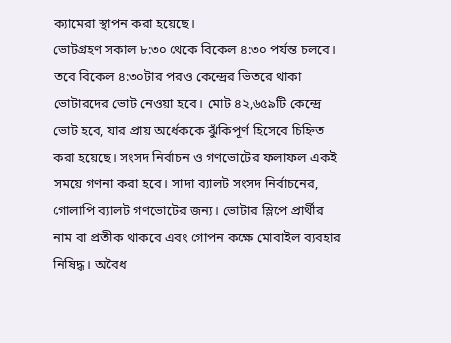ক্যামেরা স্থাপন করা হয়েছে।
ভোটগ্রহণ সকাল ৮:৩০ থেকে বিকেল ৪:৩০ পর্যন্ত চলবে। তবে বিকেল ৪:৩০টার পরও কেন্দ্রের ভিতরে থাকা ভোটারদের ভোট নেওয়া হবে। মোট ৪২,৬৫৯টি কেন্দ্রে ভোট হবে, যার প্রায় অর্ধেককে ঝুঁকিপূর্ণ হিসেবে চিহ্নিত করা হয়েছে। সংসদ নির্বাচন ও গণভোটের ফলাফল একই সময়ে গণনা করা হবে। সাদা ব্যালট সংসদ নির্বাচনের, গোলাপি ব্যালট গণভোটের জন্য। ভোটার স্লিপে প্রার্থীর নাম বা প্রতীক থাকবে এবং গোপন কক্ষে মোবাইল ব্যবহার নিষিদ্ধ। অবৈধ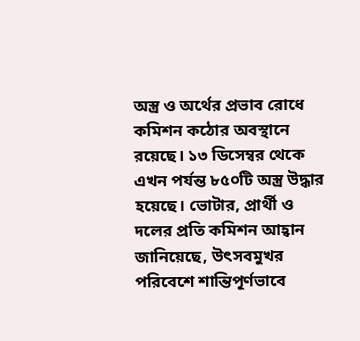অস্ত্র ও অর্থের প্রভাব রোধে কমিশন কঠোর অবস্থানে রয়েছে। ১৩ ডিসেম্বর থেকে এখন পর্যন্ত ৮৫০টি অস্ত্র উদ্ধার হয়েছে। ভোটার, প্রার্থী ও দলের প্রতি কমিশন আহ্বান জানিয়েছে, উৎসবমুখর পরিবেশে শান্তিপূর্ণভাবে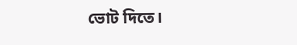ভোট দিতে।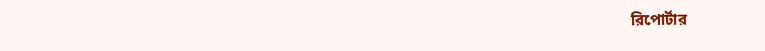রিপোর্টার